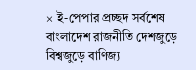× ই-পেপার প্রচ্ছদ সর্বশেষ বাংলাদেশ রাজনীতি দেশজুড়ে বিশ্বজুড়ে বাণিজ্য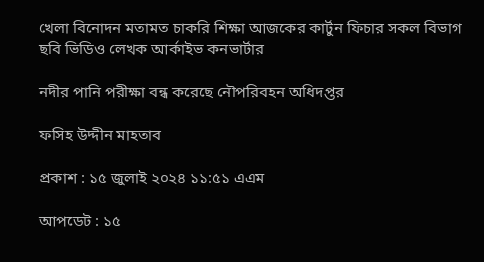খেলা বিনোদন মতামত চাকরি শিক্ষা আজকের কার্টুন ফিচার সকল বিভাগ ছবি ভিডিও লেখক আর্কাইভ কনভার্টার

নদীর পানি পরীক্ষা বন্ধ করেছে নৌপরিবহন অধিদপ্তর

ফসিহ উদ্দীন মাহতাব

প্রকাশ : ১৫ জুলাই ২০২৪ ১১:৫১ এএম

আপডেট : ১৫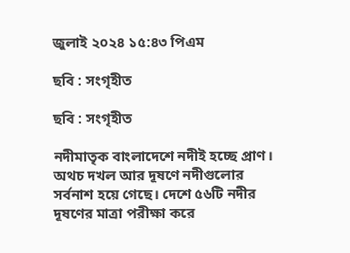জুলাই ২০২৪ ১৫:৪৩ পিএম

ছবি : সংগৃহীত

ছবি : সংগৃহীত

নদীমাতৃক বাংলাদেশে নদীই হচ্ছে প্রাণ। অথচ দখল আর দূষণে নদীগুলোর সর্বনাশ হয়ে গেছে। দেশে ৫৬টি নদীর দূষণের মাত্রা পরীক্ষা করে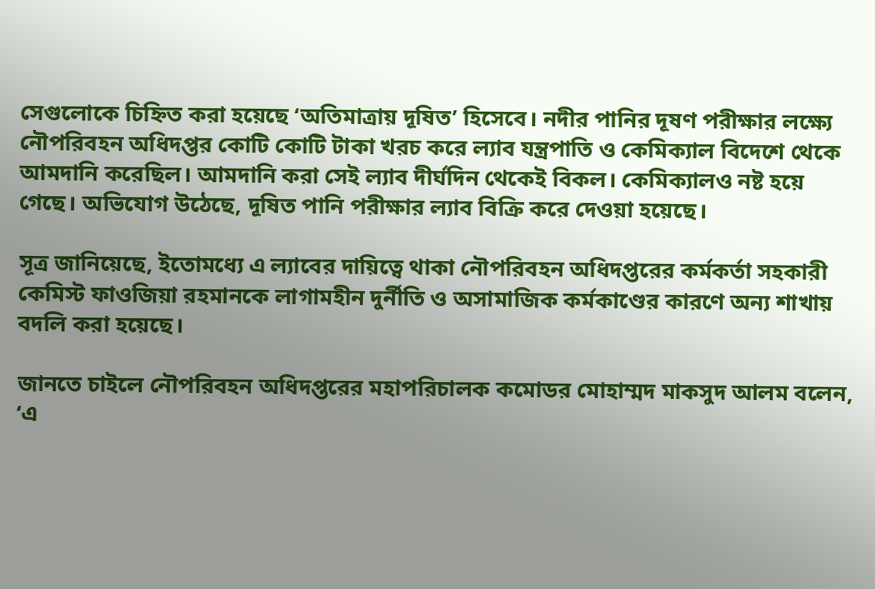সেগুলোকে চিহ্নিত করা হয়েছে ‘অতিমাত্রায় দূষিত’ হিসেবে। নদীর পানির দূষণ পরীক্ষার লক্ষ্যে নৌপরিবহন অধিদপ্তর কোটি কোটি টাকা খরচ করে ল্যাব যন্ত্রপাতি ও কেমিক্যাল বিদেশে থেকে আমদানি করেছিল। আমদানি করা সেই ল্যাব দীর্ঘদিন থেকেই বিকল। কেমিক্যালও নষ্ট হয়ে গেছে। অভিযোগ উঠেছে, দূষিত পানি পরীক্ষার ল্যাব বিক্রি করে দেওয়া হয়েছে।

সূত্র জানিয়েছে, ইতোমধ্যে এ ল্যাবের দায়িত্বে থাকা নৌপরিবহন অধিদপ্তরের কর্মকর্তা সহকারী কেমিস্ট ফাওজিয়া রহমানকে লাগামহীন দুর্নীতি ও অসামাজিক কর্মকাণ্ডের কারণে অন্য শাখায় বদলি করা হয়েছে।

জানতে চাইলে নৌপরিবহন অধিদপ্তরের মহাপরিচালক কমোডর মোহাম্মদ মাকসুদ আলম বলেন, ‘এ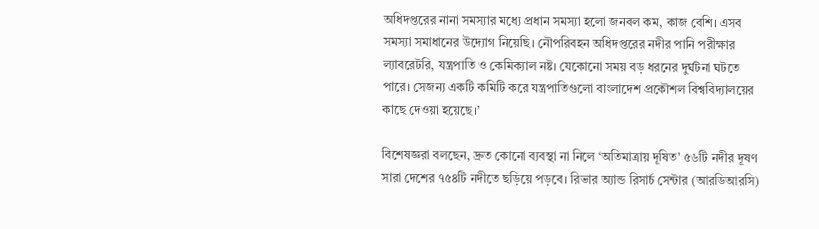অধিদপ্তরের নানা সমস্যার মধ্যে প্রধান সমস্যা হলো জনবল কম, কাজ বেশি। এসব সমস্যা সমাধানের উদ্যোগ নিয়েছি। নৌপরিবহন অধিদপ্তরের নদীর পানি পরীক্ষার ল্যাবরেটরি, যন্ত্রপাতি ও কেমিক্যাল নষ্ট। যেকোনো সময় বড় ধরনের দুর্ঘটনা ঘটতে পারে। সেজন্য একটি কমিটি করে যন্ত্রপাতিগুলো বাংলাদেশ প্রকৌশল বিশ্ববিদ্যালয়ের কাছে দেওয়া হয়েছে।’

বিশেষজ্ঞরা বলছেন, দ্রুত কোনো ব্যবস্থা না নিলে ‘অতিমাত্রায় দূষিত’ ৫৬টি নদীর দূষণ সারা দেশের ৭৫৪টি নদীতে ছড়িয়ে পড়বে। রিভার অ্যান্ড রিসার্চ সেন্টার (আরডিআরসি)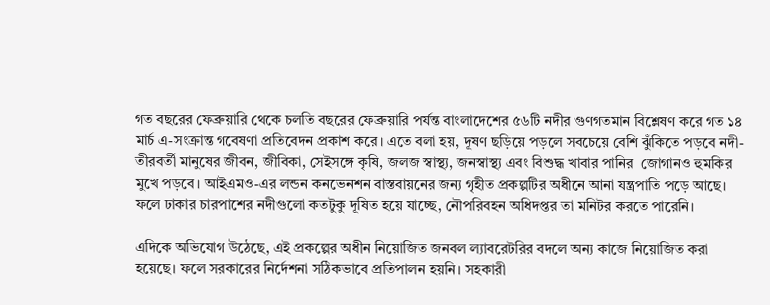গত বছরের ফেব্রুয়ারি থেকে চলতি বছরের ফেব্রুয়ারি পর্যন্ত বাংলাদেশের ৫৬টি নদীর গুণগতমান বিশ্লেষণ করে গত ১৪ মার্চ এ-সংক্রান্ত গবেষণা প্রতিবেদন প্রকাশ করে। এতে বলা হয়, দূষণ ছড়িয়ে পড়লে সবচেয়ে বেশি ঝুঁকিতে পড়বে নদী-তীরবর্তী মানুষের জীবন, জীবিকা, সেইসঙ্গে কৃষি, জলজ স্বাস্থ্য, জনস্বাস্থ্য এবং বিশুদ্ধ খাবার পানির  জোগানও হুমকির মুখে পড়বে। আইএমও-এর লন্ডন কনভেনশন বাস্তবায়নের জন্য গৃহীত প্রকল্পটির অধীনে আনা যন্ত্রপাতি পড়ে আছে। ফলে ঢাকার চারপাশের নদীগুলো কতটুকু দূষিত হয়ে যাচ্ছে, নৌপরিবহন অধিদপ্তর তা মনিটর করতে পারেনি।

এদিকে অভিযোগ উঠেছে, এই প্রকল্পের অধীন নিয়োজিত জনবল ল্যাবরেটরির বদলে অন্য কাজে নিয়োজিত করা হয়েছে। ফলে সরকারের নির্দেশনা সঠিকভাবে প্রতিপালন হয়নি। সহকারী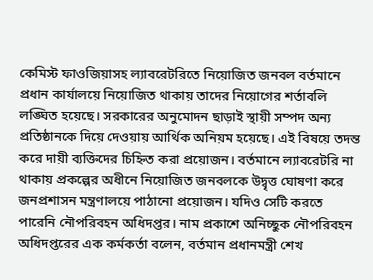কেমিস্ট ফাওজিয়াসহ ল্যাবরেটরিতে নিয়োজিত জনবল বর্তমানে প্রধান কার্যালয়ে নিয়োজিত থাকায় তাদের নিয়োগের শর্তাবলি লঙ্ঘিত হয়েছে। সরকারের অনুমোদন ছাড়াই স্থায়ী সম্পদ অন্য প্রতিষ্ঠানকে দিয়ে দেওয়ায় আর্থিক অনিয়ম হয়েছে। এই বিষয়ে তদন্ত করে দায়ী ব্যক্তিদের চিহ্নিত করা প্রয়োজন। বর্তমানে ল্যাবরেটরি না থাকায় প্রকল্পের অধীনে নিয়োজিত জনবলকে উদ্বৃত্ত ঘোষণা করে জনপ্রশাসন মন্ত্রণালয়ে পাঠানো প্রয়োজন। যদিও সেটি করতে পারেনি নৌপরিবহন অধিদপ্তর। নাম প্রকাশে অনিচ্ছুক নৌপরিবহন অধিদপ্তরের এক কর্মকর্তা বলেন, বর্তমান প্রধানমন্ত্রী শেখ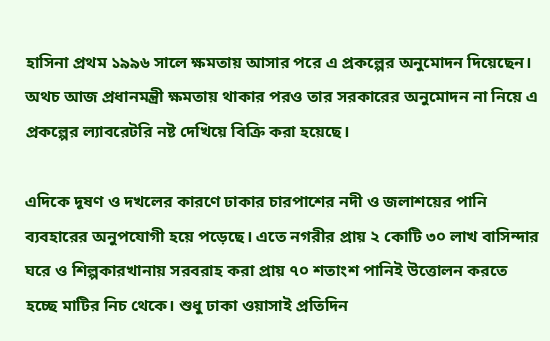হাসিনা প্রথম ১৯৯৬ সালে ক্ষমতায় আসার পরে এ প্রকল্পের অনুমোদন দিয়েছেন। অথচ আজ প্রধানমন্ত্রী ক্ষমতায় থাকার পরও তার সরকারের অনুমোদন না নিয়ে এ প্রকল্পের ল্যাবরেটরি নষ্ট দেখিয়ে বিক্রি করা হয়েছে।

এদিকে দূষণ ও দখলের কারণে ঢাকার চারপাশের নদী ও জলাশয়ের পানি ব্যবহারের অনুপযোগী হয়ে পড়েছে। এতে নগরীর প্রায় ২ কোটি ৩০ লাখ বাসিন্দার ঘরে ও শিল্পকারখানায় সরবরাহ করা প্রায় ৭০ শতাংশ পানিই উত্তোলন করতে হচ্ছে মাটির নিচ থেকে। শুধু ঢাকা ওয়াসাই প্রতিদিন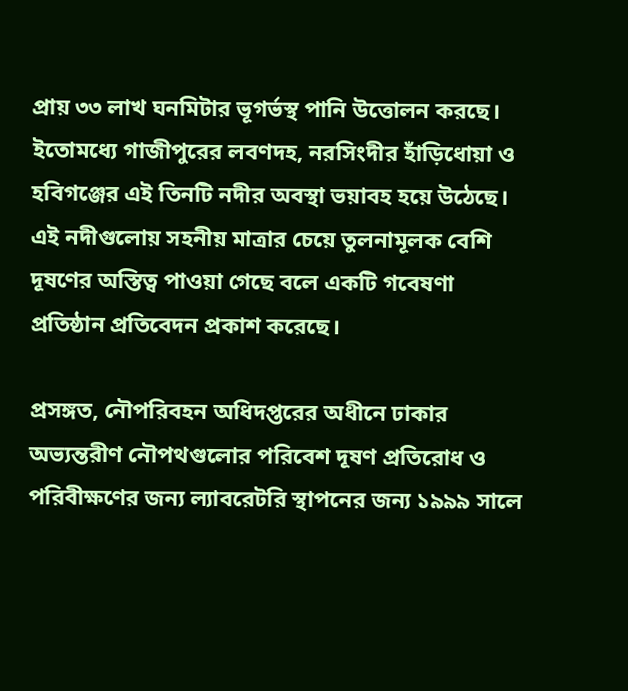প্রায় ৩৩ লাখ ঘনমিটার ভূগর্ভস্থ পানি উত্তোলন করছে। ইতোমধ্যে গাজীপুরের লবণদহ, নরসিংদীর হাঁড়িধোয়া ও হবিগঞ্জের এই তিনটি নদীর অবস্থা ভয়াবহ হয়ে উঠেছে। এই নদীগুলোয় সহনীয় মাত্রার চেয়ে তুলনামূলক বেশি দূষণের অস্তিত্ব পাওয়া গেছে বলে একটি গবেষণা প্রতিষ্ঠান প্রতিবেদন প্রকাশ করেছে।

প্রসঙ্গত, নৌপরিবহন অধিদপ্তরের অধীনে ঢাকার অভ্যন্তরীণ নৌপথগুলোর পরিবেশ দূষণ প্রতিরোধ ও পরিবীক্ষণের জন্য ল্যাবরেটরি স্থাপনের জন্য ১৯৯৯ সালে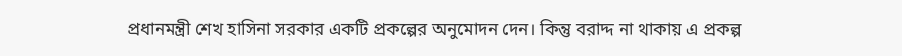প্রধানমন্ত্রী শেখ হাসিনা সরকার একটি প্রকল্পের অনুমোদন দেন। কিন্তু বরাদ্দ না থাকায় এ প্রকল্প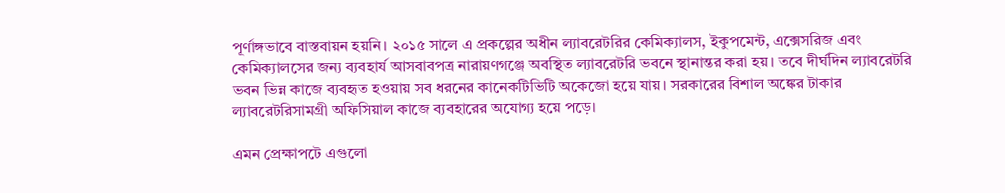পূর্ণাঙ্গভাবে বাস্তবায়ন হয়নি। ২০১৫ সালে এ প্রকল্পের অধীন ল্যাবরেটরির কেমিক্যালস, ইকুপমেন্ট, এক্সেসরিজ এবং কেমিক্যালসের জন্য ব্যবহার্য আসবাবপত্র নারায়ণগঞ্জে অবস্থিত ল্যাবরেটরি ভবনে স্থানান্তর করা হয়। তবে দীর্ঘদিন ল্যাবরেটরি ভবন ভিন্ন কাজে ব্যবহৃত হওয়ায় সব ধরনের কানেকটিভিটি অকেজো হয়ে যায়। সরকারের বিশাল অঙ্কের টাকার ল্যাবরেটরিসামগ্রী অফিসিয়াল কাজে ব্যবহারের অযোগ্য হয়ে পড়ে।

এমন প্রেক্ষাপটে এগুলো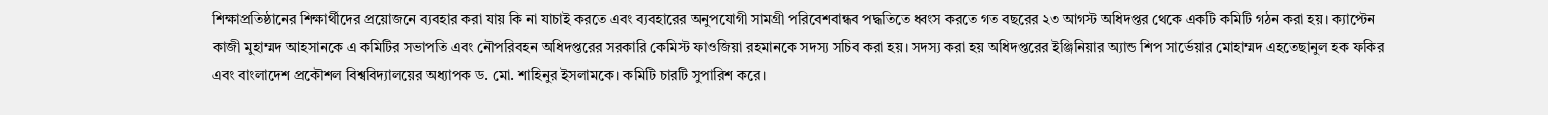শিক্ষাপ্রতিষ্ঠানের শিক্ষার্থীদের প্রয়োজনে ব্যবহার করা যায় কি না যাচাই করতে এবং ব্যবহারের অনুপযোগী সামগ্রী পরিবেশবান্ধব পদ্ধতিতে ধ্বংস করতে গত বছরের ২৩ আগস্ট অধিদপ্তর থেকে একটি কমিটি গঠন করা হয়। ক্যাপ্টেন কাজী মুহাম্মদ আহসানকে এ কমিটির সভাপতি এবং নৌপরিবহন অধিদপ্তরের সরকারি কেমিস্ট ফাওজিয়া রহমানকে সদস্য সচিব করা হয়। সদস্য করা হয় অধিদপ্তরের ইঞ্জিনিয়ার অ্যান্ড শিপ সার্ভেয়ার মোহাম্মদ এহতেছানুল হক ফকির এবং বাংলাদেশ প্রকৌশল বিশ্ববিদ্যালয়ের অধ্যাপক ড. মো. শাহিনুর ইসলামকে। কমিটি চারটি সুপারিশ করে।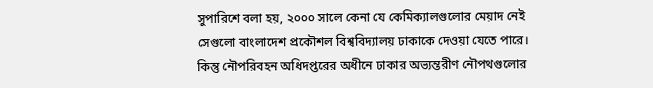সুপারিশে বলা হয়, ২০০০ সালে কেনা যে কেমিক্যালগুলোর মেয়াদ নেই সেগুলো বাংলাদেশ প্রকৌশল বিশ্ববিদ্যালয় ঢাকাকে দেওয়া যেতে পারে। কিন্তু নৌপরিবহন অধিদপ্তরের অধীনে ঢাকার অভ্যন্তরীণ নৌপথগুলোর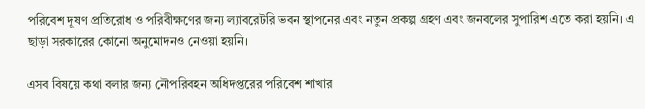পরিবেশ দূষণ প্রতিরোধ ও পরিবীক্ষণের জন্য ল্যাবরেটরি ভবন স্থাপনের এবং নতুন প্রকল্প গ্রহণ এবং জনবলের সুপারিশ এতে করা হয়নি। এ ছাড়া সরকারের কোনো অনুমোদনও নেওয়া হয়নি।

এসব বিষয়ে কথা বলার জন্য নৌপরিবহন অধিদপ্তরের পরিবেশ শাখার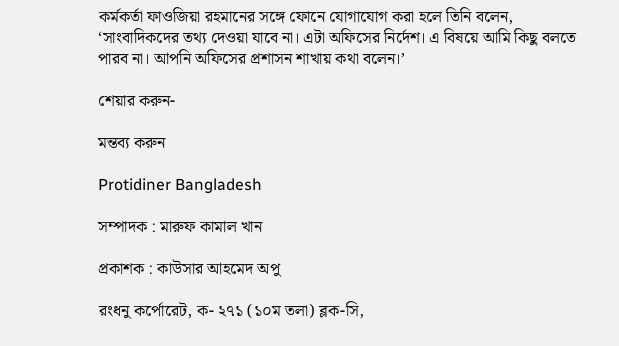কর্মকর্তা ফাওজিয়া রহমানের সঙ্গে ফোনে যোগাযোগ করা হলে তিনি বলেন, ‘সাংবাদিকদের তথ্য দেওয়া যাবে না। এটা অফিসের নির্দেশ। এ বিষয়ে আমি কিছু বলতে পারব না। আপনি অফিসের প্রশাসন শাখায় কথা বলেন।’

শেয়ার করুন-

মন্তব্য করুন

Protidiner Bangladesh

সম্পাদক : মারুফ কামাল খান

প্রকাশক : কাউসার আহমেদ অপু

রংধনু কর্পোরেট, ক- ২৭১ (১০ম তলা) ব্লক-সি,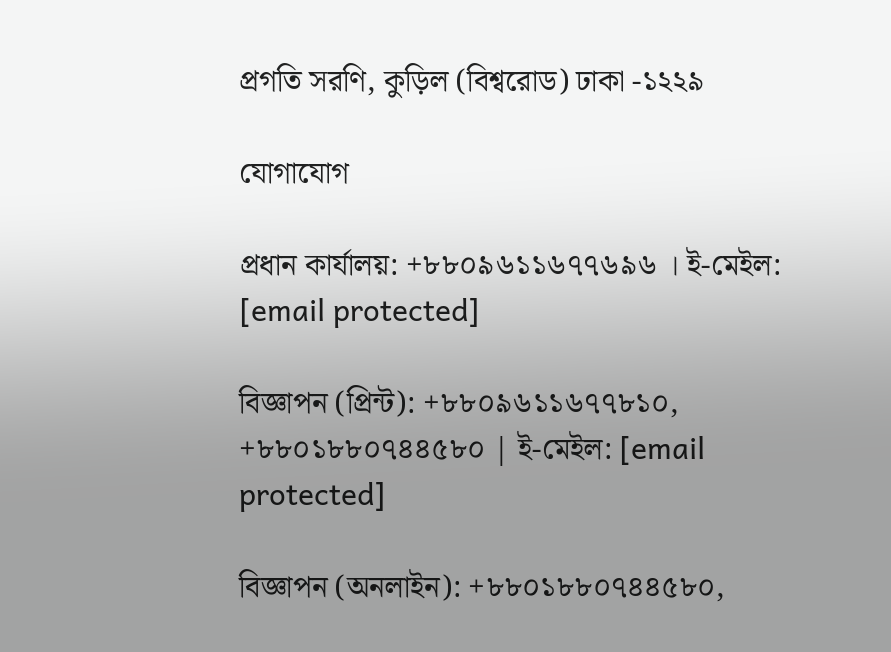প্রগতি সরণি, কুড়িল (বিশ্বরোড) ঢাকা -১২২৯

যোগাযোগ

প্রধান কার্যালয়: +৮৮০৯৬১১৬৭৭৬৯৬ । ই-মেইল: [email protected]

বিজ্ঞাপন (প্রিন্ট): +৮৮০৯৬১১৬৭৭৮১০, +৮৮০১৮৮০৭৪৪৫৮০ | ই-মেইল: [email protected]

বিজ্ঞাপন (অনলাইন): +৮৮০১৮৮০৭৪৪৫৮০,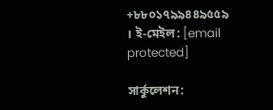+৮৮০১৭৯৯৪৪৯৫৫৯ । ই-মেইল: [email protected]

সার্কুলেশন: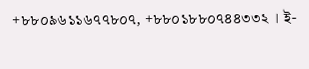+৮৮০৯৬১১৬৭৭৮০৭, +৮৮০১৮৮০৭৪৪৩৩২ । ই-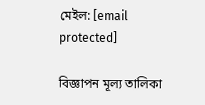মেইল: [email protected]

বিজ্ঞাপন মূল্য তালিকা